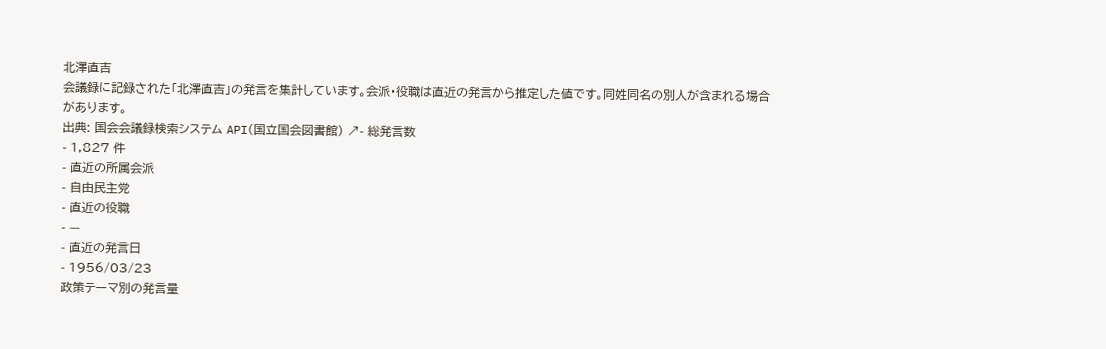北澤直吉
会議録に記録された「北澤直吉」の発言を集計しています。会派・役職は直近の発言から推定した値です。同姓同名の別人が含まれる場合があります。
出典: 国会会議録検索システム API(国立国会図書館) ↗- 総発言数
- 1,827 件
- 直近の所属会派
- 自由民主党
- 直近の役職
- —
- 直近の発言日
- 1956/03/23
政策テーマ別の発言量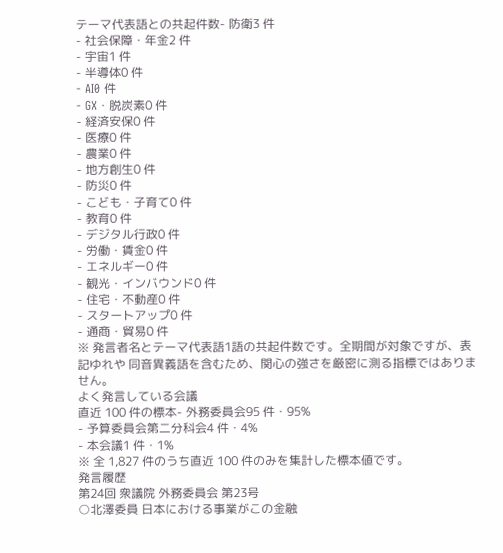テーマ代表語との共起件数- 防衛3 件
- 社会保障・年金2 件
- 宇宙1 件
- 半導体0 件
- AI0 件
- GX・脱炭素0 件
- 経済安保0 件
- 医療0 件
- 農業0 件
- 地方創生0 件
- 防災0 件
- こども・子育て0 件
- 教育0 件
- デジタル行政0 件
- 労働・賃金0 件
- エネルギー0 件
- 観光・インバウンド0 件
- 住宅・不動産0 件
- スタートアップ0 件
- 通商・貿易0 件
※ 発言者名とテーマ代表語1語の共起件数です。全期間が対象ですが、表記ゆれや 同音異義語を含むため、関心の強さを厳密に測る指標ではありません。
よく発言している会議
直近 100 件の標本- 外務委員会95 件・95%
- 予算委員会第二分科会4 件・4%
- 本会議1 件・1%
※ 全 1,827 件のうち直近 100 件のみを集計した標本値です。
発言履歴
第24回 衆議院 外務委員会 第23号
○北澤委員 日本における事業がこの金融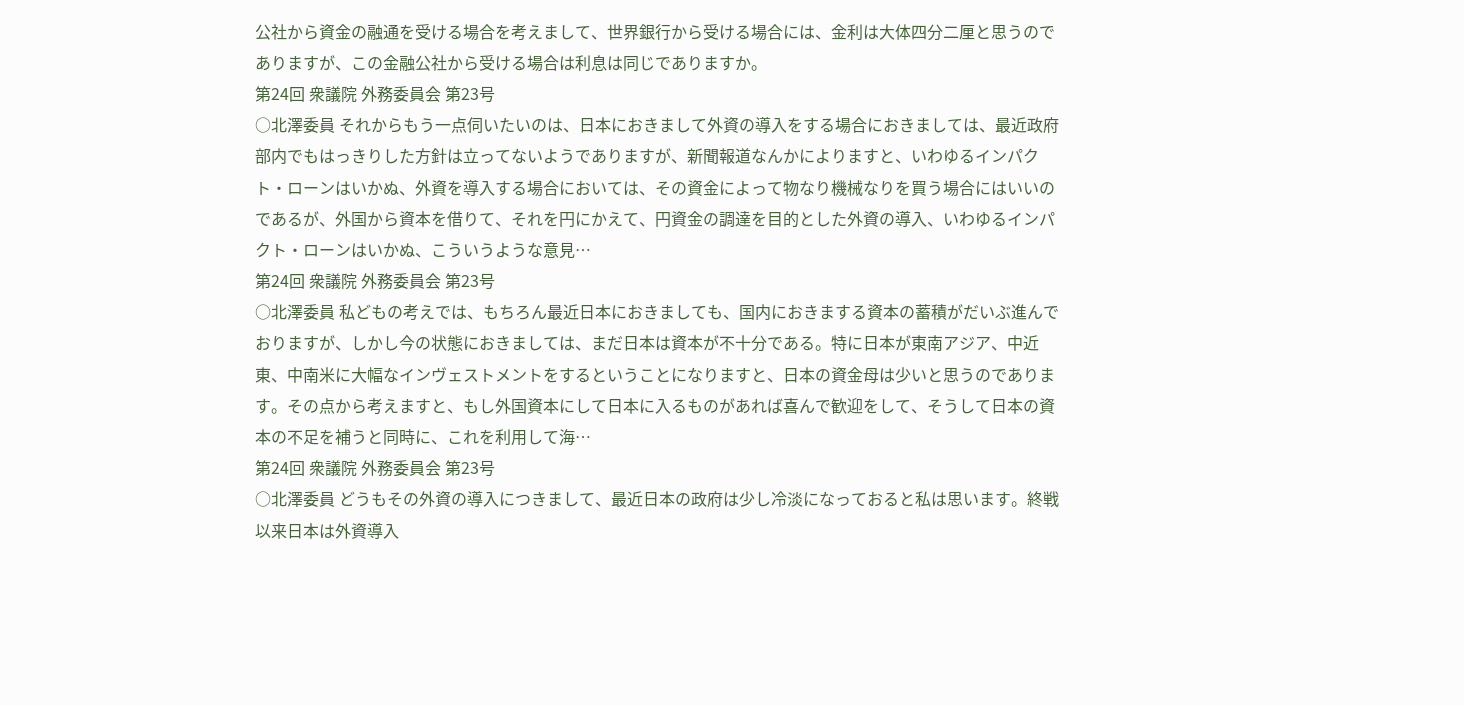公社から資金の融通を受ける場合を考えまして、世界銀行から受ける場合には、金利は大体四分二厘と思うのでありますが、この金融公社から受ける場合は利息は同じでありますか。
第24回 衆議院 外務委員会 第23号
○北澤委員 それからもう一点伺いたいのは、日本におきまして外資の導入をする場合におきましては、最近政府部内でもはっきりした方針は立ってないようでありますが、新聞報道なんかによりますと、いわゆるインパクト・ローンはいかぬ、外資を導入する場合においては、その資金によって物なり機械なりを買う場合にはいいのであるが、外国から資本を借りて、それを円にかえて、円資金の調達を目的とした外資の導入、いわゆるインパクト・ローンはいかぬ、こういうような意見…
第24回 衆議院 外務委員会 第23号
○北澤委員 私どもの考えでは、もちろん最近日本におきましても、国内におきまする資本の蓄積がだいぶ進んでおりますが、しかし今の状態におきましては、まだ日本は資本が不十分である。特に日本が東南アジア、中近東、中南米に大幅なインヴェストメントをするということになりますと、日本の資金母は少いと思うのであります。その点から考えますと、もし外国資本にして日本に入るものがあれば喜んで歓迎をして、そうして日本の資本の不足を補うと同時に、これを利用して海…
第24回 衆議院 外務委員会 第23号
○北澤委員 どうもその外資の導入につきまして、最近日本の政府は少し冷淡になっておると私は思います。終戦以来日本は外資導入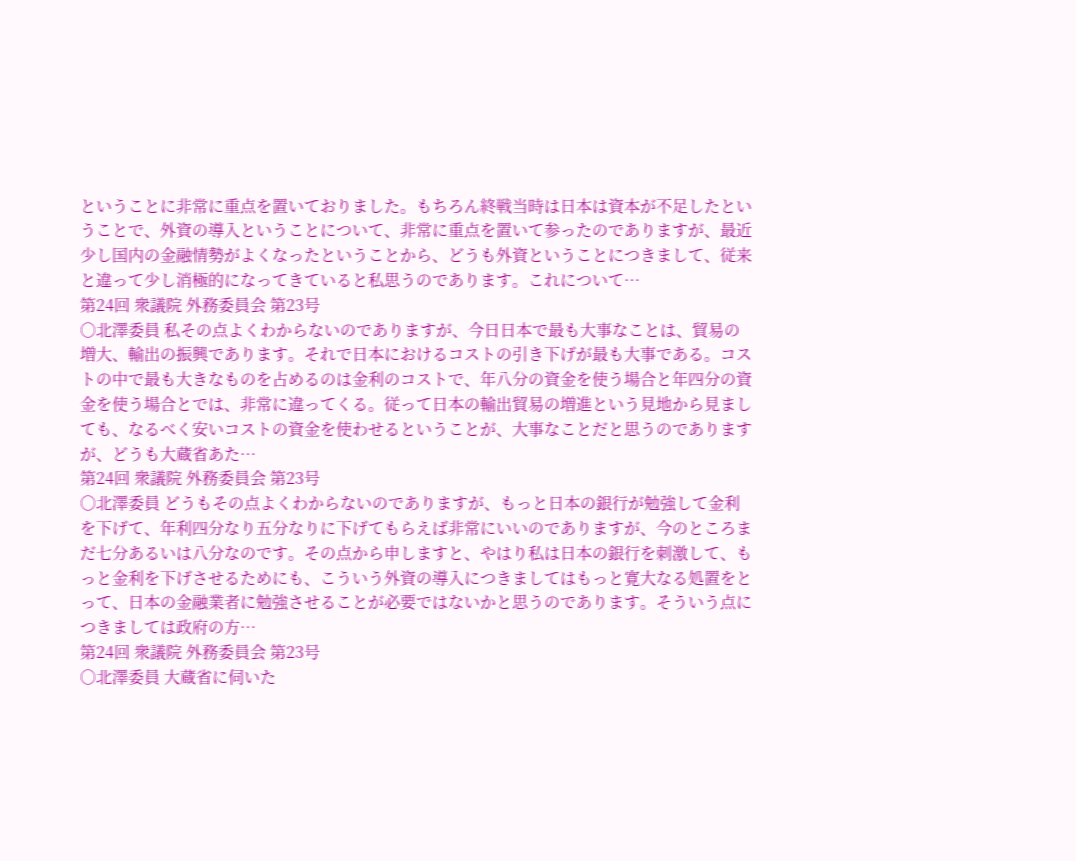ということに非常に重点を置いておりました。もちろん終戦当時は日本は資本が不足したということで、外資の導入ということについて、非常に重点を置いて参ったのでありますが、最近少し国内の金融情勢がよくなったということから、どうも外資ということにつきまして、従来と違って少し消極的になってきていると私思うのであります。これについて…
第24回 衆議院 外務委員会 第23号
○北澤委員 私その点よくわからないのでありますが、今日日本で最も大事なことは、貿易の増大、輸出の振興であります。それで日本におけるコストの引き下げが最も大事である。コストの中で最も大きなものを占めるのは金利のコストで、年八分の資金を使う場合と年四分の資金を使う場合とでは、非常に違ってくる。従って日本の輸出貿易の増進という見地から見ましても、なるべく安いコストの資金を使わせるということが、大事なことだと思うのでありますが、どうも大蔵省あた…
第24回 衆議院 外務委員会 第23号
○北澤委員 どうもその点よくわからないのでありますが、もっと日本の銀行が勉強して金利を下げて、年利四分なり五分なりに下げてもらえば非常にいいのでありますが、今のところまだ七分あるいは八分なのです。その点から申しますと、やはり私は日本の銀行を刺激して、もっと金利を下げさせるためにも、こういう外資の導入につきましてはもっと寛大なる処置をとって、日本の金融業者に勉強させることが必要ではないかと思うのであります。そういう点につきましては政府の方…
第24回 衆議院 外務委員会 第23号
○北澤委員 大蔵省に伺いた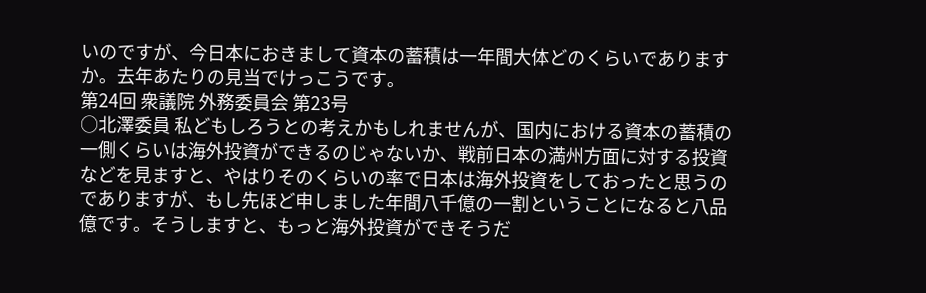いのですが、今日本におきまして資本の蓄積は一年間大体どのくらいでありますか。去年あたりの見当でけっこうです。
第24回 衆議院 外務委員会 第23号
○北澤委員 私どもしろうとの考えかもしれませんが、国内における資本の蓄積の一側くらいは海外投資ができるのじゃないか、戦前日本の満州方面に対する投資などを見ますと、やはりそのくらいの率で日本は海外投資をしておったと思うのでありますが、もし先ほど申しました年間八千億の一割ということになると八品億です。そうしますと、もっと海外投資ができそうだ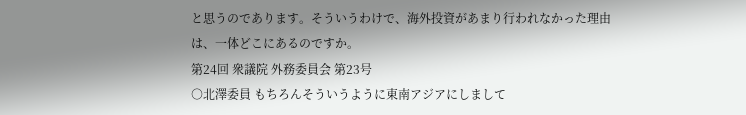と思うのであります。そういうわけで、海外投資があまり行われなかった理由は、一体どこにあるのですか。
第24回 衆議院 外務委員会 第23号
○北澤委員 もちろんそういうように東南アジアにしまして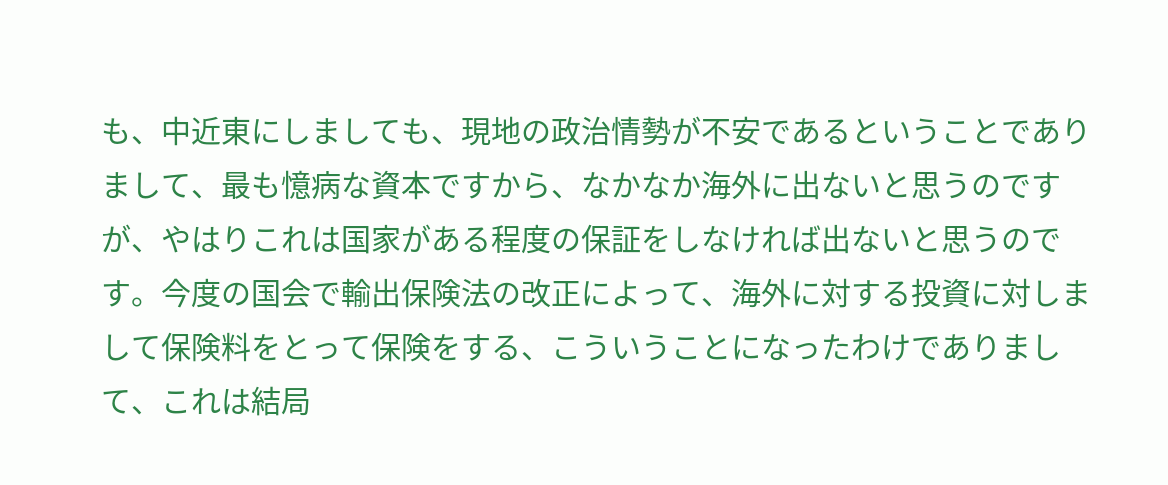も、中近東にしましても、現地の政治情勢が不安であるということでありまして、最も憶病な資本ですから、なかなか海外に出ないと思うのですが、やはりこれは国家がある程度の保証をしなければ出ないと思うのです。今度の国会で輸出保険法の改正によって、海外に対する投資に対しまして保険料をとって保険をする、こういうことになったわけでありまして、これは結局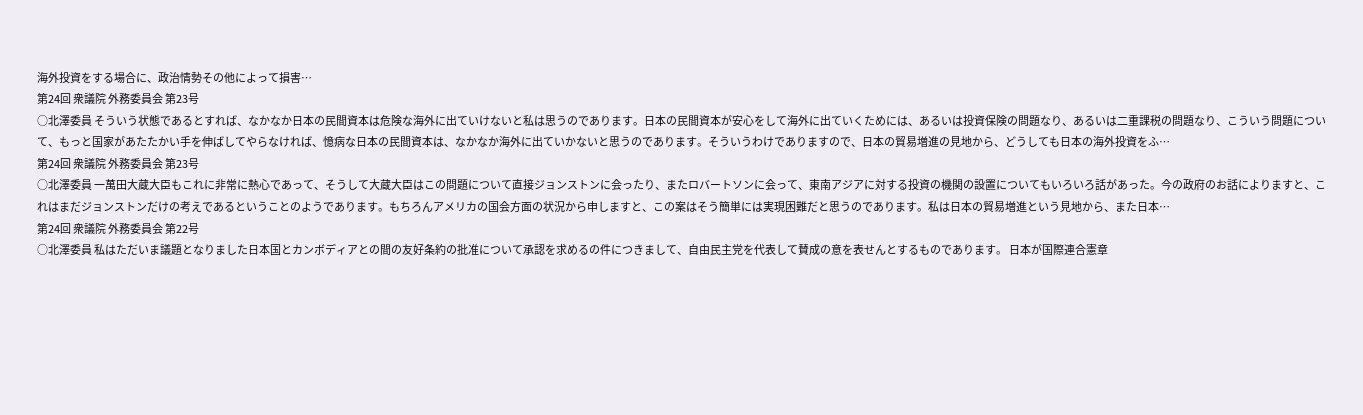海外投資をする場合に、政治情勢その他によって損害…
第24回 衆議院 外務委員会 第23号
○北澤委員 そういう状態であるとすれば、なかなか日本の民間資本は危険な海外に出ていけないと私は思うのであります。日本の民間資本が安心をして海外に出ていくためには、あるいは投資保険の問題なり、あるいは二重課税の問題なり、こういう問題について、もっと国家があたたかい手を伸ばしてやらなければ、憶病な日本の民間資本は、なかなか海外に出ていかないと思うのであります。そういうわけでありますので、日本の貿易増進の見地から、どうしても日本の海外投資をふ…
第24回 衆議院 外務委員会 第23号
○北澤委員 一萬田大蔵大臣もこれに非常に熱心であって、そうして大蔵大臣はこの問題について直接ジョンストンに会ったり、またロバートソンに会って、東南アジアに対する投資の機関の設置についてもいろいろ話があった。今の政府のお話によりますと、これはまだジョンストンだけの考えであるということのようであります。もちろんアメリカの国会方面の状況から申しますと、この案はそう簡単には実現困難だと思うのであります。私は日本の貿易増進という見地から、また日本…
第24回 衆議院 外務委員会 第22号
○北澤委員 私はただいま議題となりました日本国とカンボディアとの間の友好条約の批准について承認を求めるの件につきまして、自由民主党を代表して賛成の意を表せんとするものであります。 日本が国際連合憲章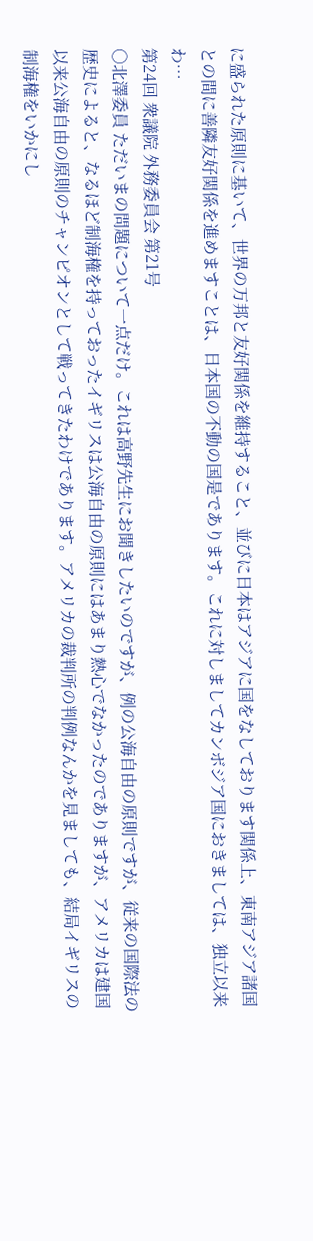に盛られた原則に基いて、世界の万邦と友好関係を維持すること、並びに日本はアジアに国をなしております関係上、東南アジア諸国との間に善隣友好関係を進めますことは、日本国の不動の国是であります。これに対しましてカンボジア国におきましては、独立以来わ…
第24回 衆議院 外務委員会 第21号
○北澤委員 ただいまの問題について一点だけ。これは高野先生にお聞きしたいのですが、例の公海自由の原則ですが、従来の国際法の歴史によると、なるほど制海権を持っておったイギリスは公海自由の原則にはあまり熱心でなかったのでありますが、アメリカは建国以来公海自由の原則のチャンピオンとして戦ってきたわけであります。アメリカの裁判所の判例なんかを見ましても、結局イギリスの制海権をいかにし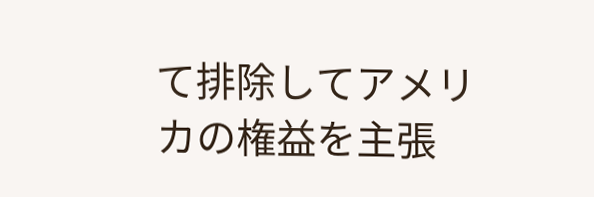て排除してアメリカの権益を主張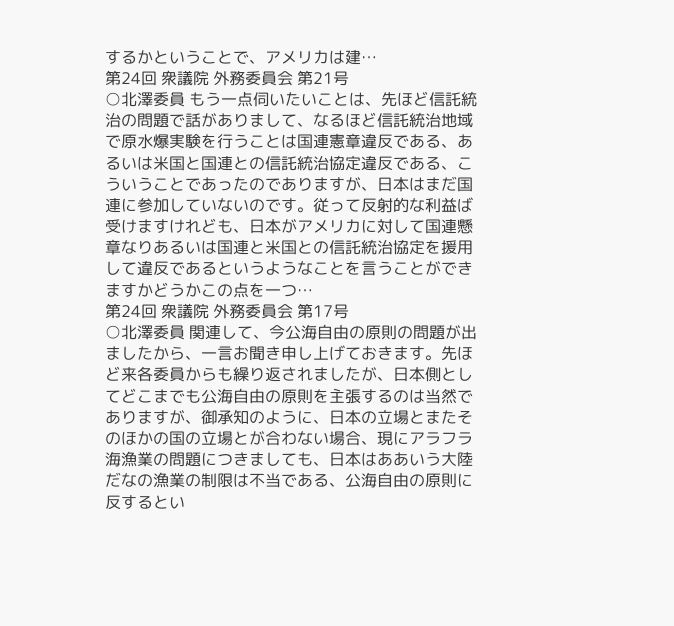するかということで、アメリカは建…
第24回 衆議院 外務委員会 第21号
○北澤委員 もう一点伺いたいことは、先ほど信託統治の問題で話がありまして、なるほど信託統治地域で原水爆実験を行うことは国連憲章違反である、あるいは米国と国連との信託統治協定違反である、こういうことであったのでありますが、日本はまだ国連に参加していないのです。従って反射的な利益ば受けますけれども、日本がアメリカに対して国連懸章なりあるいは国連と米国との信託統治協定を援用して違反であるというようなことを言うことができますかどうかこの点を一つ…
第24回 衆議院 外務委員会 第17号
○北澤委員 関連して、今公海自由の原則の問題が出ましたから、一言お聞き申し上げておきます。先ほど来各委員からも繰り返されましたが、日本側としてどこまでも公海自由の原則を主張するのは当然でありますが、御承知のように、日本の立場とまたそのほかの国の立場とが合わない場合、現にアラフラ海漁業の問題につきましても、日本はああいう大陸だなの漁業の制限は不当である、公海自由の原則に反するとい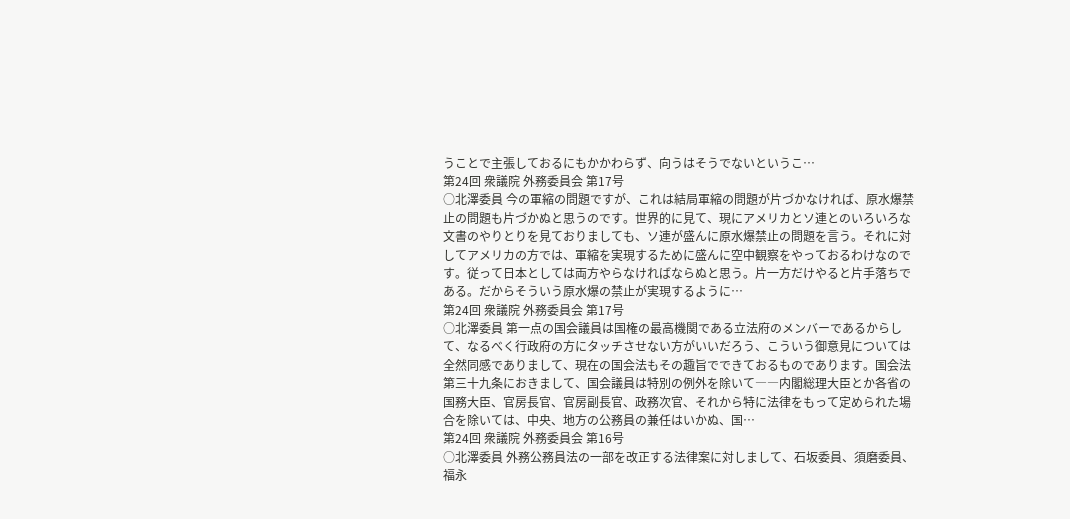うことで主張しておるにもかかわらず、向うはそうでないというこ…
第24回 衆議院 外務委員会 第17号
○北澤委員 今の軍縮の問題ですが、これは結局軍縮の問題が片づかなければ、原水爆禁止の問題も片づかぬと思うのです。世界的に見て、現にアメリカとソ連とのいろいろな文書のやりとりを見ておりましても、ソ連が盛んに原水爆禁止の問題を言う。それに対してアメリカの方では、軍縮を実現するために盛んに空中観察をやっておるわけなのです。従って日本としては両方やらなければならぬと思う。片一方だけやると片手落ちである。だからそういう原水爆の禁止が実現するように…
第24回 衆議院 外務委員会 第17号
○北澤委員 第一点の国会議員は国権の最高機関である立法府のメンバーであるからして、なるべく行政府の方にタッチさせない方がいいだろう、こういう御意見については全然同感でありまして、現在の国会法もその趣旨でできておるものであります。国会法第三十九条におきまして、国会議員は特別の例外を除いて――内閣総理大臣とか各省の国務大臣、官房長官、官房副長官、政務次官、それから特に法律をもって定められた場合を除いては、中央、地方の公務員の兼任はいかぬ、国…
第24回 衆議院 外務委員会 第16号
○北澤委員 外務公務員法の一部を改正する法律案に対しまして、石坂委員、須磨委員、福永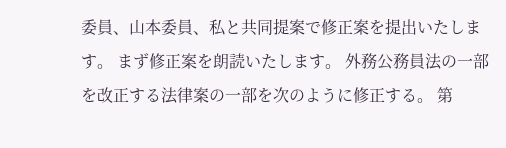委員、山本委員、私と共同提案で修正案を提出いたします。 まず修正案を朗読いたします。 外務公務員法の一部を改正する法律案の一部を次のように修正する。 第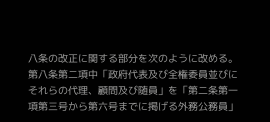八条の改正に関する部分を次のように改める。 第八条第二項中「政府代表及び全権委員並びにそれらの代理、顧問及び随員」を「第二条第一項第三号から第六号までに掲げる外務公務員」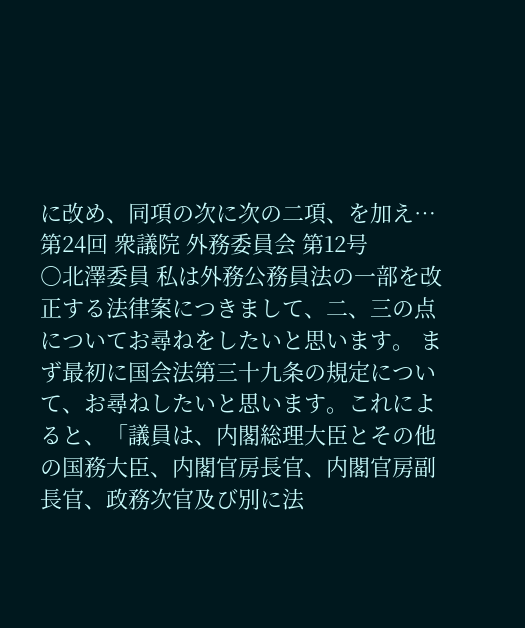に改め、同項の次に次の二項、を加え…
第24回 衆議院 外務委員会 第12号
○北澤委員 私は外務公務員法の一部を改正する法律案につきまして、二、三の点についてお尋ねをしたいと思います。 まず最初に国会法第三十九条の規定について、お尋ねしたいと思います。これによると、「議員は、内閣総理大臣とその他の国務大臣、内閣官房長官、内閣官房副長官、政務次官及び別に法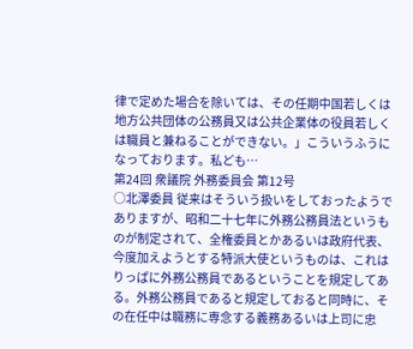律で定めた場合を除いては、その任期中国若しくは地方公共団体の公務員又は公共企業体の役員若しくは職員と兼ねることができない。」こういうふうになっております。私ども…
第24回 衆議院 外務委員会 第12号
○北澤委員 従来はそういう扱いをしておったようでありますが、昭和二十七年に外務公務員法というものが制定されて、全権委員とかあるいは政府代表、今度加えようとする特派大使というものは、これはりっぱに外務公務員であるということを規定してある。外務公務員であると規定しておると同時に、その在任中は職務に専念する義務あるいは上司に忠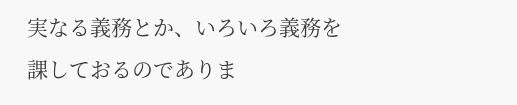実なる義務とか、いろいろ義務を課しておるのでありま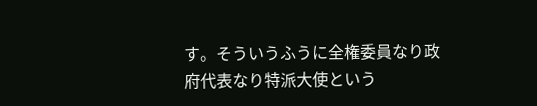す。そういうふうに全権委員なり政府代表なり特派大使という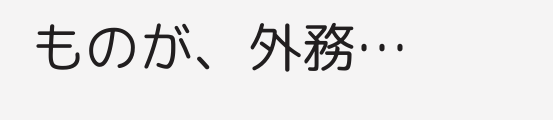ものが、外務…